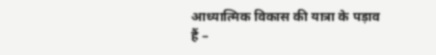आध्यात्मिक विकास की यात्रा के पड़ाव हैं –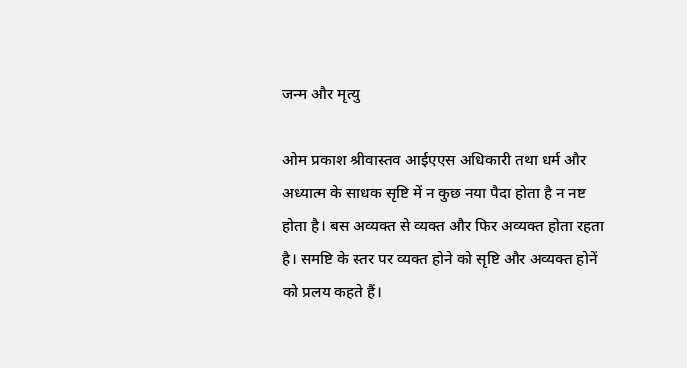जन्म और मृत्यु

ओम प्रकाश श्रीवास्तव आईएएस अधिकारी तथा धर्म और अध्यात्म के साधक सृष्टि में न कुछ नया पैदा होता है न नष्ट होता है। बस अव्यक्त से व्यक्त और फिर अव्यक्त होता रहता है। समष्टि के स्तर पर व्यक्त होने को सृष्टि और अव्यक्त होनें को प्रलय कहते हैं।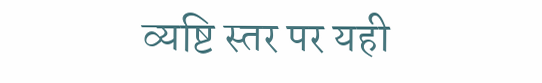व्यष्टि स्तर पर यही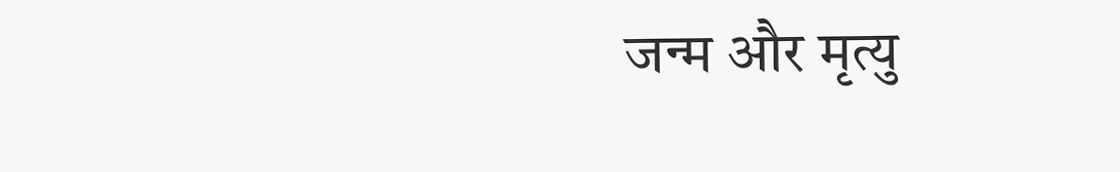जन्म और मृत्यु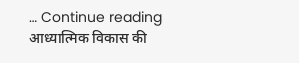… Continue reading आध्यात्मिक विकास की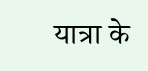यात्रा के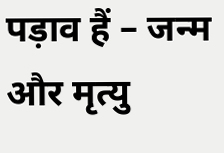पड़ाव हैं – जन्म और मृत्यु